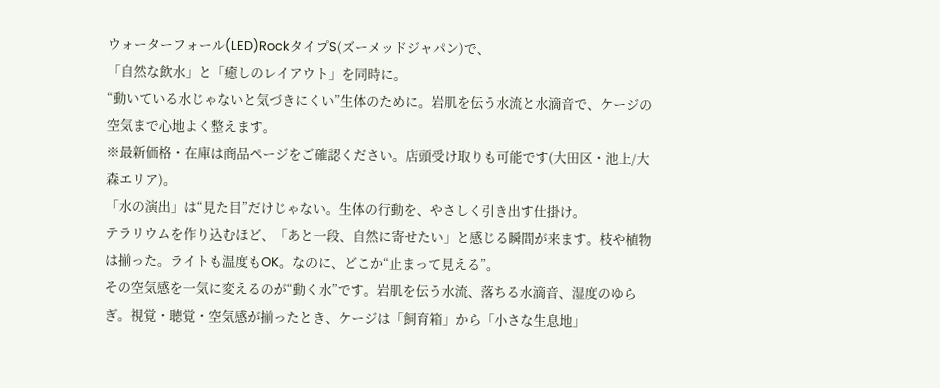ウォーターフォール(LED)RockタイプS(ズーメッドジャパン)で、
「自然な飲水」と「癒しのレイアウト」を同時に。
“動いている水じゃないと気づきにくい”生体のために。岩肌を伝う水流と水滴音で、ケージの空気まで心地よく整えます。
※最新価格・在庫は商品ページをご確認ください。店頭受け取りも可能です(大田区・池上/大森エリア)。
「水の演出」は“見た目”だけじゃない。生体の行動を、やさしく引き出す仕掛け。
テラリウムを作り込むほど、「あと一段、自然に寄せたい」と感じる瞬間が来ます。枝や植物は揃った。ライトも温度もOK。なのに、どこか“止まって見える”。
その空気感を一気に変えるのが“動く水”です。岩肌を伝う水流、落ちる水滴音、湿度のゆらぎ。視覚・聴覚・空気感が揃ったとき、ケージは「飼育箱」から「小さな生息地」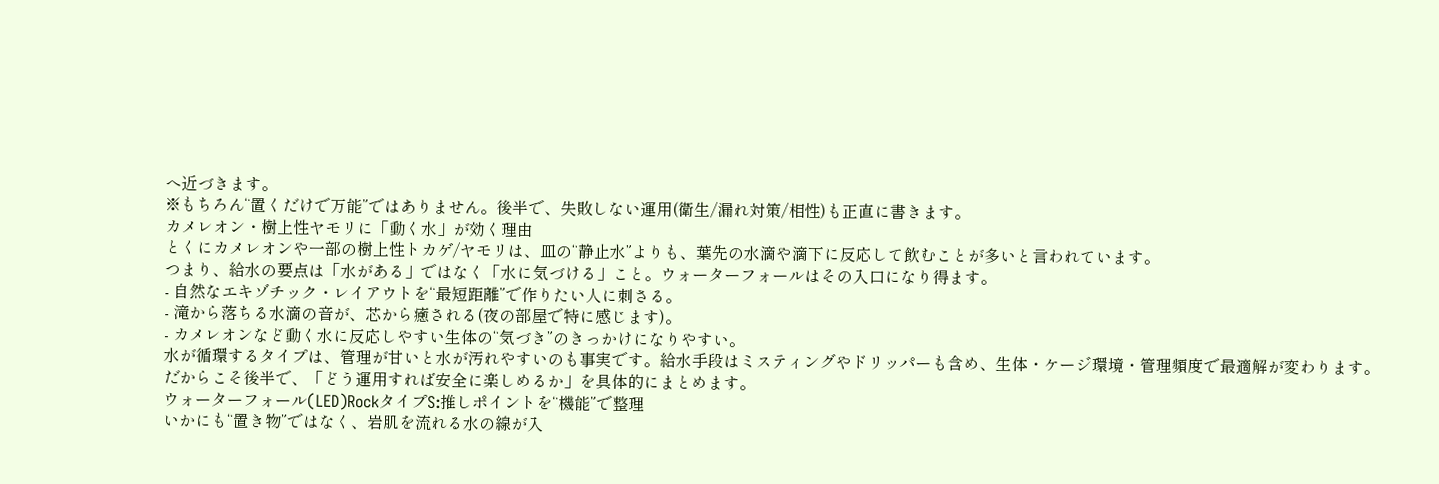へ近づきます。
※もちろん“置くだけで万能”ではありません。後半で、失敗しない運用(衛生/漏れ対策/相性)も正直に書きます。
カメレオン・樹上性ヤモリに「動く水」が効く理由
とくにカメレオンや一部の樹上性トカゲ/ヤモリは、皿の“静止水”よりも、葉先の水滴や滴下に反応して飲むことが多いと言われています。
つまり、給水の要点は「水がある」ではなく「水に気づける」こと。ウォーターフォールはその入口になり得ます。
- 自然なエキゾチック・レイアウトを“最短距離”で作りたい人に刺さる。
- 滝から落ちる水滴の音が、芯から癒される(夜の部屋で特に感じます)。
- カメレオンなど動く水に反応しやすい生体の“気づき”のきっかけになりやすい。
水が循環するタイプは、管理が甘いと水が汚れやすいのも事実です。給水手段はミスティングやドリッパーも含め、生体・ケージ環境・管理頻度で最適解が変わります。
だからこそ後半で、「どう運用すれば安全に楽しめるか」を具体的にまとめます。
ウォーターフォール(LED)RockタイプS:推しポイントを“機能”で整理
いかにも“置き物”ではなく、岩肌を流れる水の線が入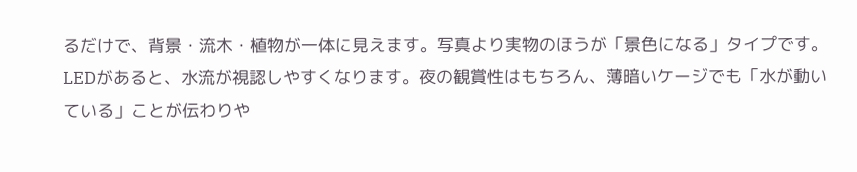るだけで、背景・流木・植物が一体に見えます。写真より実物のほうが「景色になる」タイプです。
LEDがあると、水流が視認しやすくなります。夜の観賞性はもちろん、薄暗いケージでも「水が動いている」ことが伝わりや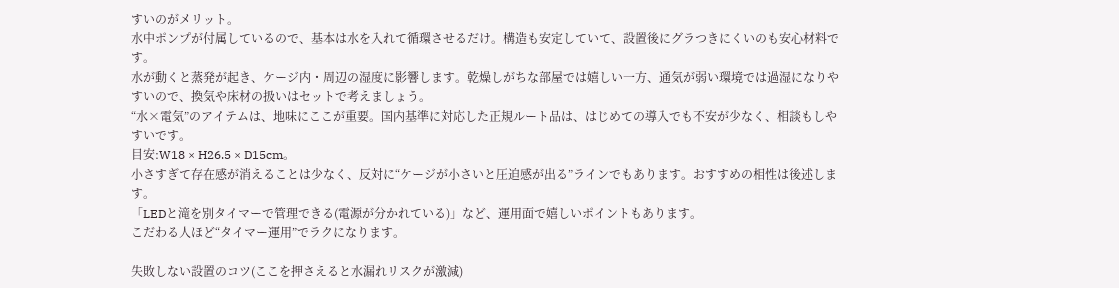すいのがメリット。
水中ポンプが付属しているので、基本は水を入れて循環させるだけ。構造も安定していて、設置後にグラつきにくいのも安心材料です。
水が動くと蒸発が起き、ケージ内・周辺の湿度に影響します。乾燥しがちな部屋では嬉しい一方、通気が弱い環境では過湿になりやすいので、換気や床材の扱いはセットで考えましょう。
“水×電気”のアイテムは、地味にここが重要。国内基準に対応した正規ルート品は、はじめての導入でも不安が少なく、相談もしやすいです。
目安:W18 × H26.5 × D15cm。
小さすぎて存在感が消えることは少なく、反対に“ケージが小さいと圧迫感が出る”ラインでもあります。おすすめの相性は後述します。
「LEDと滝を別タイマーで管理できる(電源が分かれている)」など、運用面で嬉しいポイントもあります。
こだわる人ほど“タイマー運用”でラクになります。

失敗しない設置のコツ(ここを押さえると水漏れリスクが激減)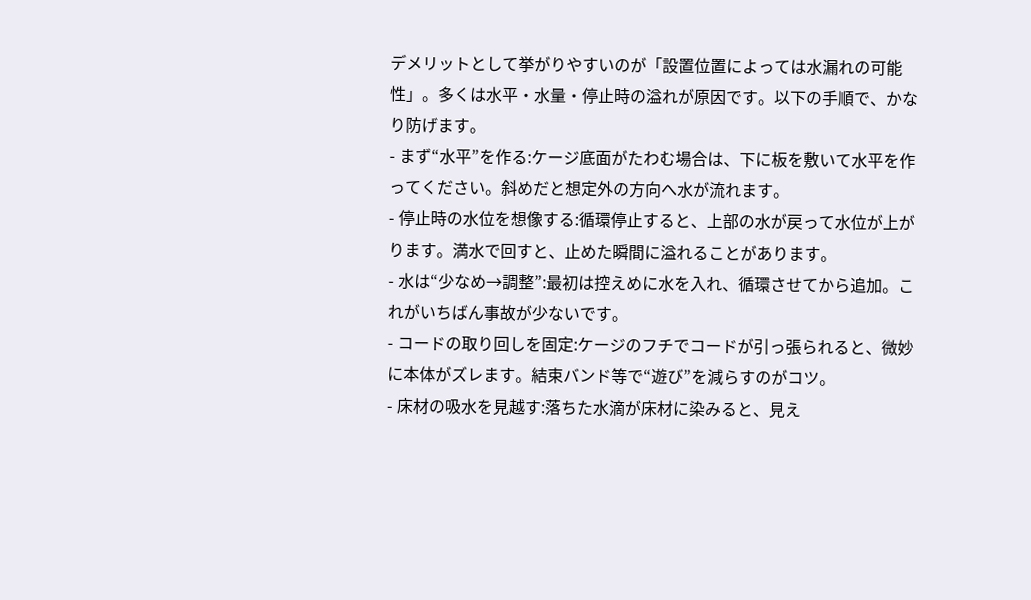デメリットとして挙がりやすいのが「設置位置によっては水漏れの可能性」。多くは水平・水量・停止時の溢れが原因です。以下の手順で、かなり防げます。
- まず“水平”を作る:ケージ底面がたわむ場合は、下に板を敷いて水平を作ってください。斜めだと想定外の方向へ水が流れます。
- 停止時の水位を想像する:循環停止すると、上部の水が戻って水位が上がります。満水で回すと、止めた瞬間に溢れることがあります。
- 水は“少なめ→調整”:最初は控えめに水を入れ、循環させてから追加。これがいちばん事故が少ないです。
- コードの取り回しを固定:ケージのフチでコードが引っ張られると、微妙に本体がズレます。結束バンド等で“遊び”を減らすのがコツ。
- 床材の吸水を見越す:落ちた水滴が床材に染みると、見え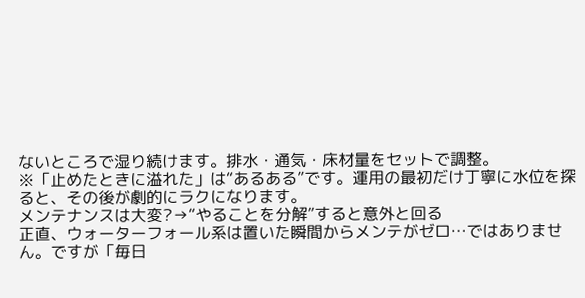ないところで湿り続けます。排水・通気・床材量をセットで調整。
※「止めたときに溢れた」は“あるある”です。運用の最初だけ丁寧に水位を探ると、その後が劇的にラクになります。
メンテナンスは大変?→“やることを分解”すると意外と回る
正直、ウォーターフォール系は置いた瞬間からメンテがゼロ…ではありません。ですが「毎日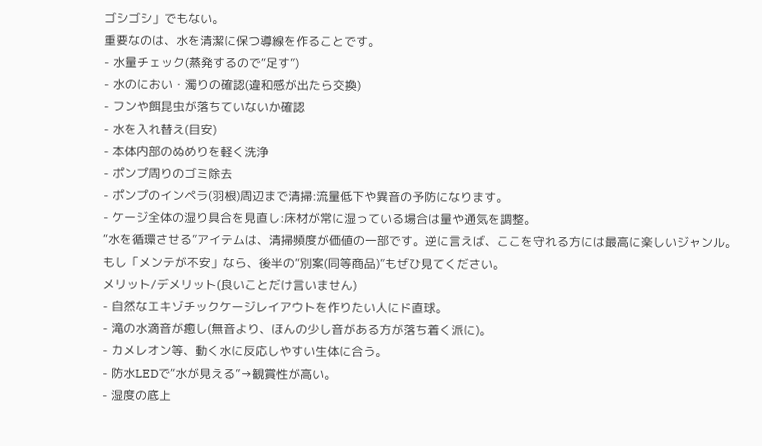ゴシゴシ」でもない。
重要なのは、水を清潔に保つ導線を作ることです。
- 水量チェック(蒸発するので“足す”)
- 水のにおい・濁りの確認(違和感が出たら交換)
- フンや餌昆虫が落ちていないか確認
- 水を入れ替え(目安)
- 本体内部のぬめりを軽く洗浄
- ポンプ周りのゴミ除去
- ポンプのインペラ(羽根)周辺まで清掃:流量低下や異音の予防になります。
- ケージ全体の湿り具合を見直し:床材が常に湿っている場合は量や通気を調整。
“水を循環させる”アイテムは、清掃頻度が価値の一部です。逆に言えば、ここを守れる方には最高に楽しいジャンル。
もし「メンテが不安」なら、後半の“別案(同等商品)”もぜひ見てください。
メリット/デメリット(良いことだけ言いません)
- 自然なエキゾチックケージレイアウトを作りたい人にド直球。
- 滝の水滴音が癒し(無音より、ほんの少し音がある方が落ち着く派に)。
- カメレオン等、動く水に反応しやすい生体に合う。
- 防水LEDで“水が見える”→観賞性が高い。
- 湿度の底上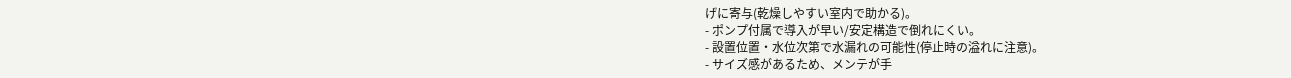げに寄与(乾燥しやすい室内で助かる)。
- ポンプ付属で導入が早い/安定構造で倒れにくい。
- 設置位置・水位次第で水漏れの可能性(停止時の溢れに注意)。
- サイズ感があるため、メンテが手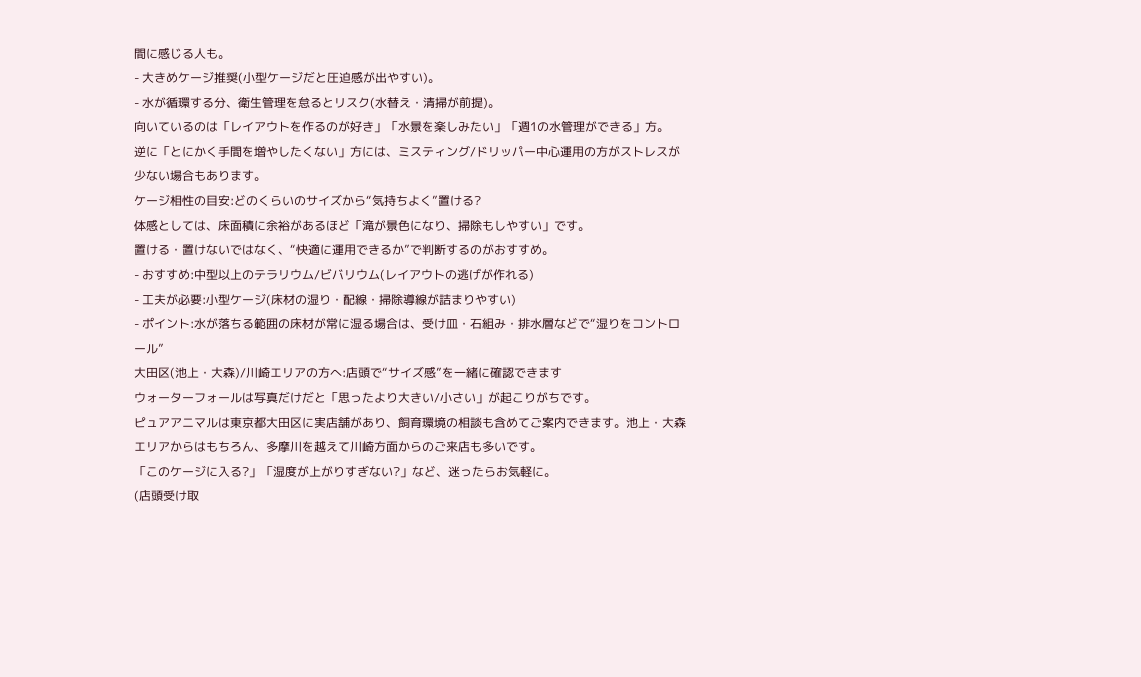間に感じる人も。
- 大きめケージ推奨(小型ケージだと圧迫感が出やすい)。
- 水が循環する分、衛生管理を怠るとリスク(水替え・清掃が前提)。
向いているのは「レイアウトを作るのが好き」「水景を楽しみたい」「週1の水管理ができる」方。
逆に「とにかく手間を増やしたくない」方には、ミスティング/ドリッパー中心運用の方がストレスが少ない場合もあります。
ケージ相性の目安:どのくらいのサイズから“気持ちよく”置ける?
体感としては、床面積に余裕があるほど「滝が景色になり、掃除もしやすい」です。
置ける・置けないではなく、“快適に運用できるか”で判断するのがおすすめ。
- おすすめ:中型以上のテラリウム/ビバリウム(レイアウトの逃げが作れる)
- 工夫が必要:小型ケージ(床材の湿り・配線・掃除導線が詰まりやすい)
- ポイント:水が落ちる範囲の床材が常に湿る場合は、受け皿・石組み・排水層などで“湿りをコントロール”
大田区(池上・大森)/川崎エリアの方へ:店頭で“サイズ感”を一緒に確認できます
ウォーターフォールは写真だけだと「思ったより大きい/小さい」が起こりがちです。
ピュアアニマルは東京都大田区に実店舗があり、飼育環境の相談も含めてご案内できます。池上・大森エリアからはもちろん、多摩川を越えて川崎方面からのご来店も多いです。
「このケージに入る?」「湿度が上がりすぎない?」など、迷ったらお気軽に。
(店頭受け取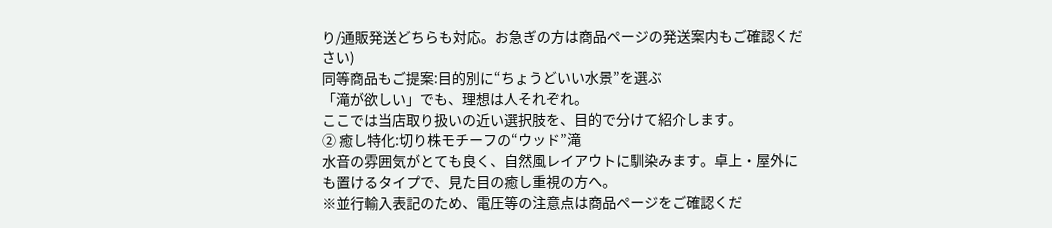り/通販発送どちらも対応。お急ぎの方は商品ページの発送案内もご確認ください)
同等商品もご提案:目的別に“ちょうどいい水景”を選ぶ
「滝が欲しい」でも、理想は人それぞれ。
ここでは当店取り扱いの近い選択肢を、目的で分けて紹介します。
② 癒し特化:切り株モチーフの“ウッド”滝
水音の雰囲気がとても良く、自然風レイアウトに馴染みます。卓上・屋外にも置けるタイプで、見た目の癒し重視の方へ。
※並行輸入表記のため、電圧等の注意点は商品ページをご確認くだ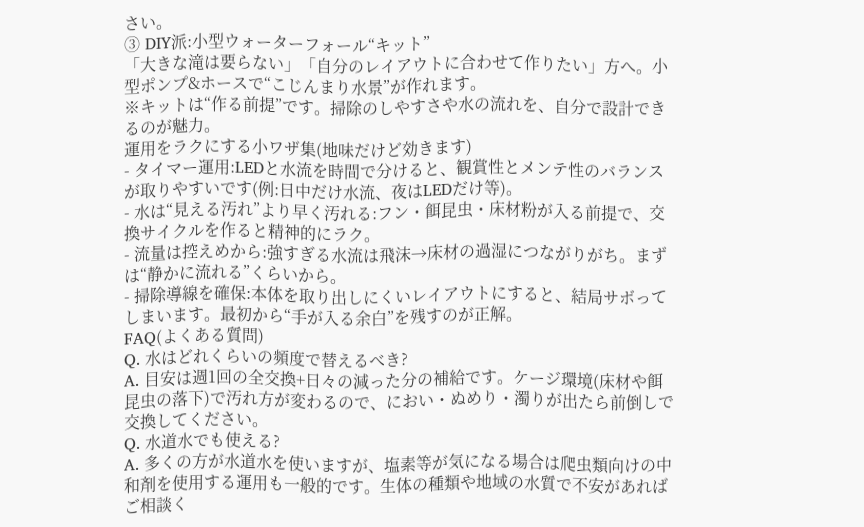さい。
③ DIY派:小型ウォーターフォール“キット”
「大きな滝は要らない」「自分のレイアウトに合わせて作りたい」方へ。小型ポンプ&ホースで“こじんまり水景”が作れます。
※キットは“作る前提”です。掃除のしやすさや水の流れを、自分で設計できるのが魅力。
運用をラクにする小ワザ集(地味だけど効きます)
- タイマー運用:LEDと水流を時間で分けると、観賞性とメンテ性のバランスが取りやすいです(例:日中だけ水流、夜はLEDだけ等)。
- 水は“見える汚れ”より早く汚れる:フン・餌昆虫・床材粉が入る前提で、交換サイクルを作ると精神的にラク。
- 流量は控えめから:強すぎる水流は飛沫→床材の過湿につながりがち。まずは“静かに流れる”くらいから。
- 掃除導線を確保:本体を取り出しにくいレイアウトにすると、結局サボってしまいます。最初から“手が入る余白”を残すのが正解。
FAQ(よくある質問)
Q. 水はどれくらいの頻度で替えるべき?
A. 目安は週1回の全交換+日々の減った分の補給です。ケージ環境(床材や餌昆虫の落下)で汚れ方が変わるので、におい・ぬめり・濁りが出たら前倒しで交換してください。
Q. 水道水でも使える?
A. 多くの方が水道水を使いますが、塩素等が気になる場合は爬虫類向けの中和剤を使用する運用も一般的です。生体の種類や地域の水質で不安があればご相談く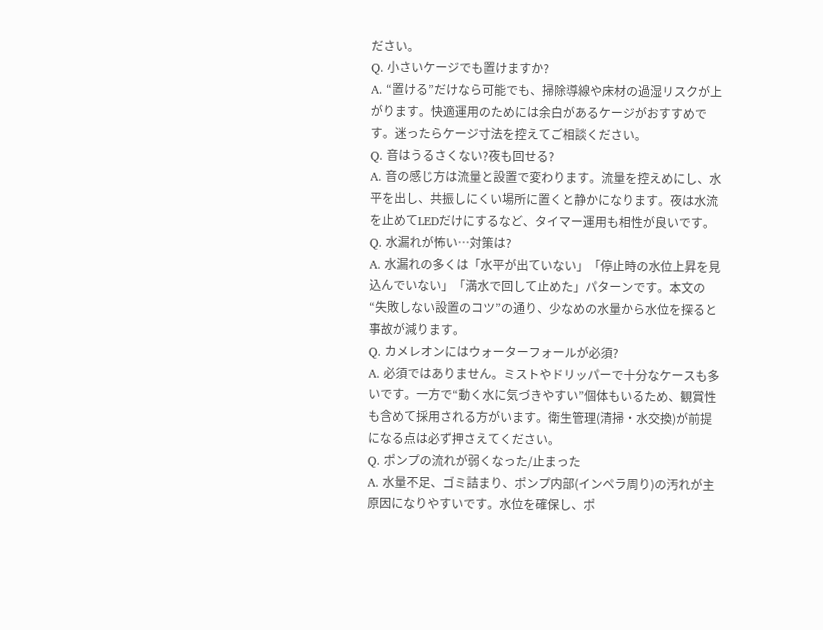ださい。
Q. 小さいケージでも置けますか?
A. “置ける”だけなら可能でも、掃除導線や床材の過湿リスクが上がります。快適運用のためには余白があるケージがおすすめです。迷ったらケージ寸法を控えてご相談ください。
Q. 音はうるさくない?夜も回せる?
A. 音の感じ方は流量と設置で変わります。流量を控えめにし、水平を出し、共振しにくい場所に置くと静かになります。夜は水流を止めてLEDだけにするなど、タイマー運用も相性が良いです。
Q. 水漏れが怖い…対策は?
A. 水漏れの多くは「水平が出ていない」「停止時の水位上昇を見込んでいない」「満水で回して止めた」パターンです。本文の“失敗しない設置のコツ”の通り、少なめの水量から水位を探ると事故が減ります。
Q. カメレオンにはウォーターフォールが必須?
A. 必須ではありません。ミストやドリッパーで十分なケースも多いです。一方で“動く水に気づきやすい”個体もいるため、観賞性も含めて採用される方がいます。衛生管理(清掃・水交換)が前提になる点は必ず押さえてください。
Q. ポンプの流れが弱くなった/止まった
A. 水量不足、ゴミ詰まり、ポンプ内部(インペラ周り)の汚れが主原因になりやすいです。水位を確保し、ポ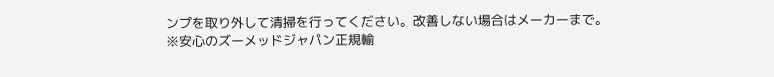ンプを取り外して清掃を行ってください。改善しない場合はメーカーまで。
※安心のズーメッドジャパン正規輸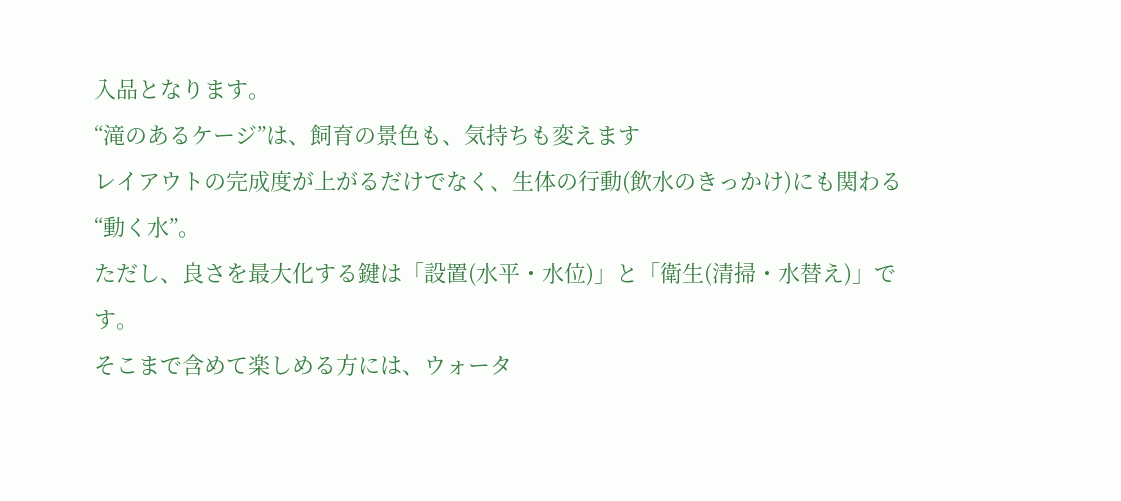入品となります。
“滝のあるケージ”は、飼育の景色も、気持ちも変えます
レイアウトの完成度が上がるだけでなく、生体の行動(飲水のきっかけ)にも関わる“動く水”。
ただし、良さを最大化する鍵は「設置(水平・水位)」と「衛生(清掃・水替え)」です。
そこまで含めて楽しめる方には、ウォータ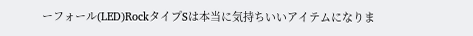ーフォール(LED)RockタイプSは本当に気持ちいいアイテムになりま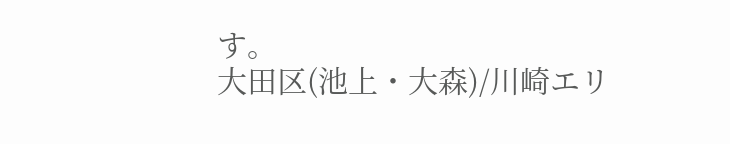す。
大田区(池上・大森)/川崎エリ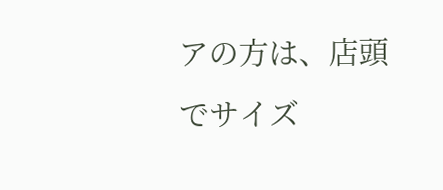アの方は、店頭でサイズ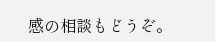感の相談もどうぞ。